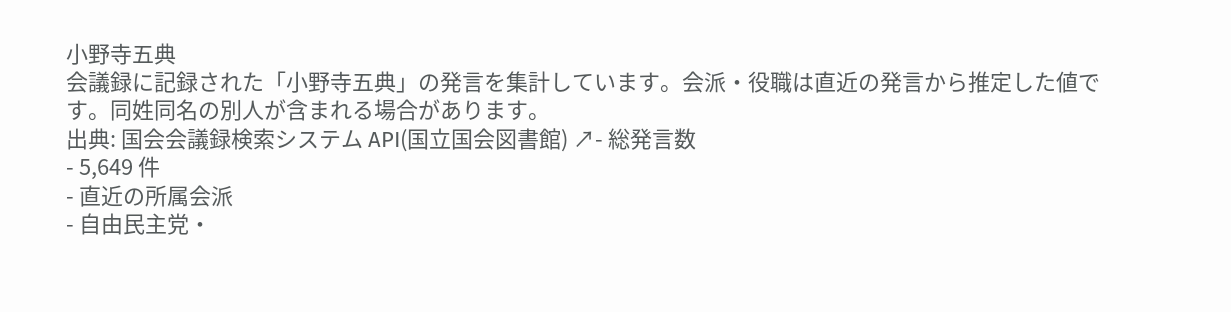小野寺五典
会議録に記録された「小野寺五典」の発言を集計しています。会派・役職は直近の発言から推定した値です。同姓同名の別人が含まれる場合があります。
出典: 国会会議録検索システム API(国立国会図書館) ↗- 総発言数
- 5,649 件
- 直近の所属会派
- 自由民主党・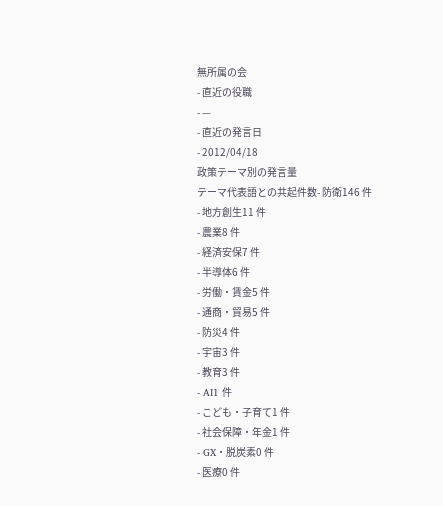無所属の会
- 直近の役職
- —
- 直近の発言日
- 2012/04/18
政策テーマ別の発言量
テーマ代表語との共起件数- 防衛146 件
- 地方創生11 件
- 農業8 件
- 経済安保7 件
- 半導体6 件
- 労働・賃金5 件
- 通商・貿易5 件
- 防災4 件
- 宇宙3 件
- 教育3 件
- AI1 件
- こども・子育て1 件
- 社会保障・年金1 件
- GX・脱炭素0 件
- 医療0 件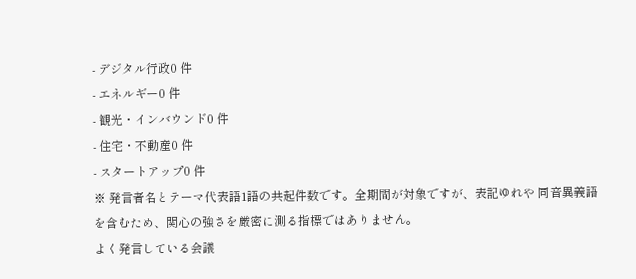- デジタル行政0 件
- エネルギー0 件
- 観光・インバウンド0 件
- 住宅・不動産0 件
- スタートアップ0 件
※ 発言者名とテーマ代表語1語の共起件数です。全期間が対象ですが、表記ゆれや 同音異義語を含むため、関心の強さを厳密に測る指標ではありません。
よく発言している会議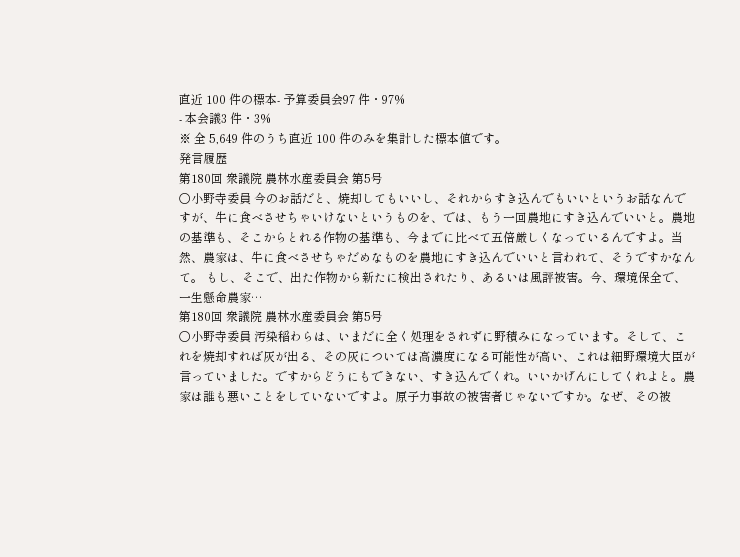直近 100 件の標本- 予算委員会97 件・97%
- 本会議3 件・3%
※ 全 5,649 件のうち直近 100 件のみを集計した標本値です。
発言履歴
第180回 衆議院 農林水産委員会 第5号
○小野寺委員 今のお話だと、焼却してもいいし、それからすき込んでもいいというお話なんですが、牛に食べさせちゃいけないというものを、では、もう一回農地にすき込んでいいと。農地の基準も、そこからとれる作物の基準も、今までに比べて五倍厳しくなっているんですよ。当然、農家は、牛に食べさせちゃだめなものを農地にすき込んでいいと言われて、そうですかなんて。 もし、そこで、出た作物から新たに検出されたり、あるいは風評被害。今、環境保全で、一生懸命農家…
第180回 衆議院 農林水産委員会 第5号
○小野寺委員 汚染稲わらは、いまだに全く処理をされずに野積みになっています。そして、これを焼却すれば灰が出る、その灰については高濃度になる可能性が高い、これは細野環境大臣が言っていました。ですからどうにもできない、すき込んでくれ。いいかげんにしてくれよと。農家は誰も悪いことをしていないですよ。原子力事故の被害者じゃないですか。なぜ、その被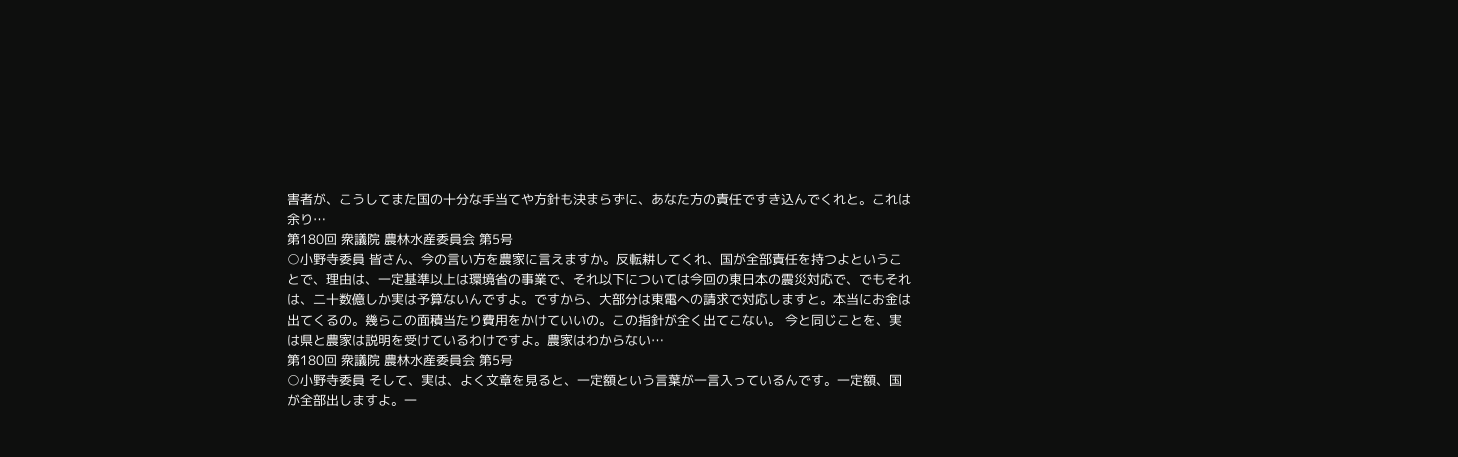害者が、こうしてまた国の十分な手当てや方針も決まらずに、あなた方の責任ですき込んでくれと。これは余り…
第180回 衆議院 農林水産委員会 第5号
○小野寺委員 皆さん、今の言い方を農家に言えますか。反転耕してくれ、国が全部責任を持つよということで、理由は、一定基準以上は環境省の事業で、それ以下については今回の東日本の震災対応で、でもそれは、二十数億しか実は予算ないんですよ。ですから、大部分は東電への請求で対応しますと。本当にお金は出てくるの。幾らこの面積当たり費用をかけていいの。この指針が全く出てこない。 今と同じことを、実は県と農家は説明を受けているわけですよ。農家はわからない…
第180回 衆議院 農林水産委員会 第5号
○小野寺委員 そして、実は、よく文章を見ると、一定額という言葉が一言入っているんです。一定額、国が全部出しますよ。一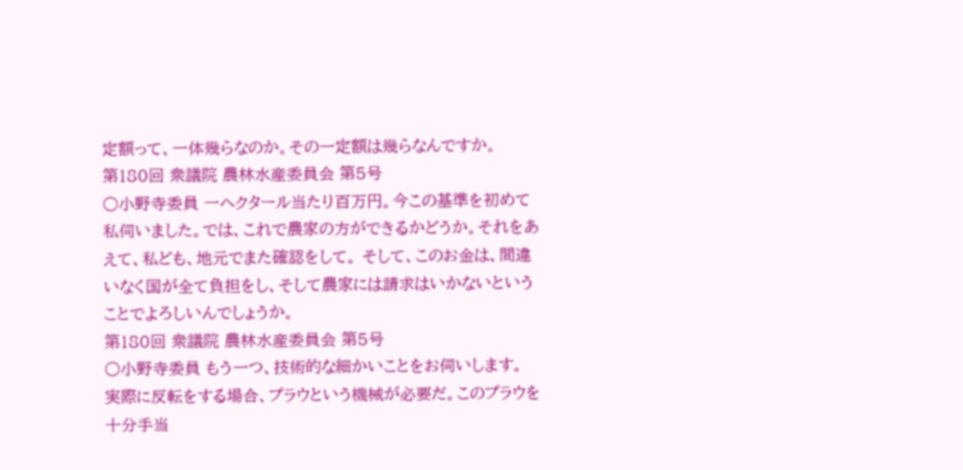定額って、一体幾らなのか。その一定額は幾らなんですか。
第180回 衆議院 農林水産委員会 第5号
○小野寺委員 一ヘクタール当たり百万円。今この基準を初めて私伺いました。では、これで農家の方ができるかどうか。それをあえて、私ども、地元でまた確認をして。 そして、このお金は、間違いなく国が全て負担をし、そして農家には請求はいかないということでよろしいんでしょうか。
第180回 衆議院 農林水産委員会 第5号
○小野寺委員 もう一つ、技術的な細かいことをお伺いします。 実際に反転をする場合、プラウという機械が必要だ。このプラウを十分手当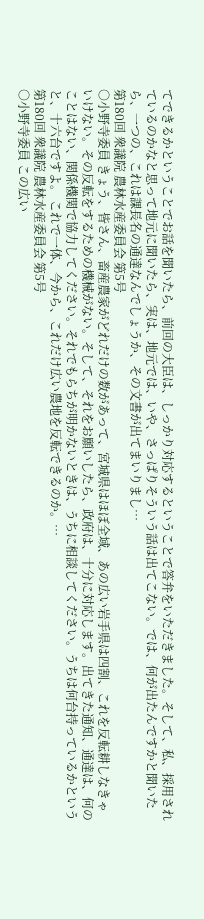てできるかということでお話を聞いたら、前回の大臣は、しっかり対応するということで答弁をいただきました。そして、私、採用されているのかなと思って地元に聞いたら、実は、地元では、いや、さっぱりそういう話は出てこない。では、何が出たんですかと聞いたら、一つの、これは課長名の通達なんでしょうか、その文書が出てまいりまし…
第180回 衆議院 農林水産委員会 第5号
○小野寺委員 きょう、皆さん、畜産農家がどれだけの数があって、宮城県はほぼ全域、あの広い岩手県は四割、これを反転耕しなきゃいけない。その反転をするための機械がない。そして、それをお願いしたら、政府は、十分に対応します。出てきた通知、通達は、何のことはない、関係機関で協力してください。それでもらちが明かないときは、うちに相談してください。うちは何台持っているかというと、十六台ですよ。 これで一体、今から、これだけ広い農地を反転できるのか。…
第180回 衆議院 農林水産委員会 第5号
○小野寺委員 この広い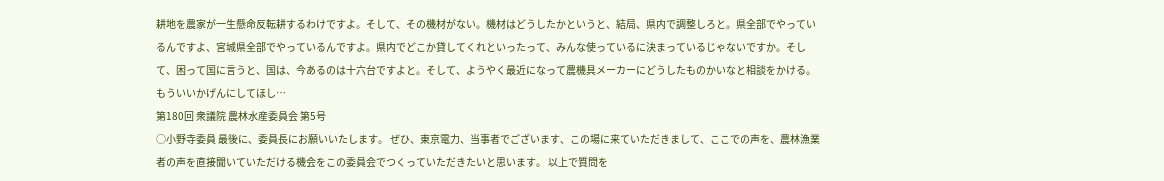耕地を農家が一生懸命反転耕するわけですよ。そして、その機材がない。機材はどうしたかというと、結局、県内で調整しろと。県全部でやっているんですよ、宮城県全部でやっているんですよ。県内でどこか貸してくれといったって、みんな使っているに決まっているじゃないですか。そして、困って国に言うと、国は、今あるのは十六台ですよと。そして、ようやく最近になって農機具メーカーにどうしたものかいなと相談をかける。もういいかげんにしてほし…
第180回 衆議院 農林水産委員会 第5号
○小野寺委員 最後に、委員長にお願いいたします。 ぜひ、東京電力、当事者でございます、この場に来ていただきまして、ここでの声を、農林漁業者の声を直接聞いていただける機会をこの委員会でつくっていただきたいと思います。 以上で質問を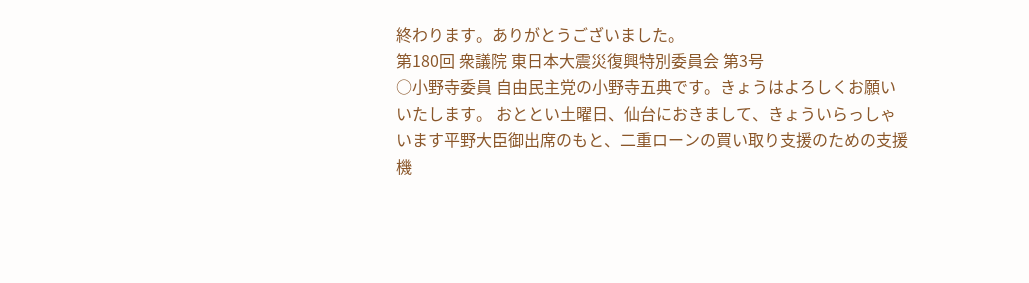終わります。ありがとうございました。
第180回 衆議院 東日本大震災復興特別委員会 第3号
○小野寺委員 自由民主党の小野寺五典です。きょうはよろしくお願いいたします。 おととい土曜日、仙台におきまして、きょういらっしゃいます平野大臣御出席のもと、二重ローンの買い取り支援のための支援機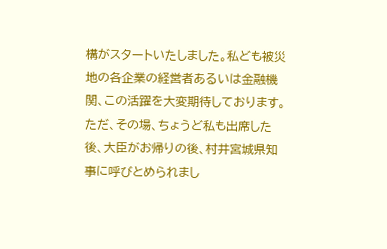構がスタートいたしました。私ども被災地の各企業の経営者あるいは金融機関、この活躍を大変期待しております。 ただ、その場、ちょうど私も出席した後、大臣がお帰りの後、村井宮城県知事に呼びとめられまし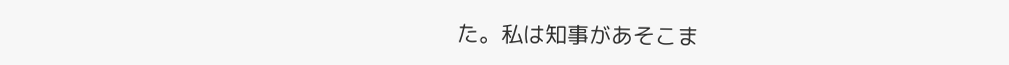た。私は知事があそこま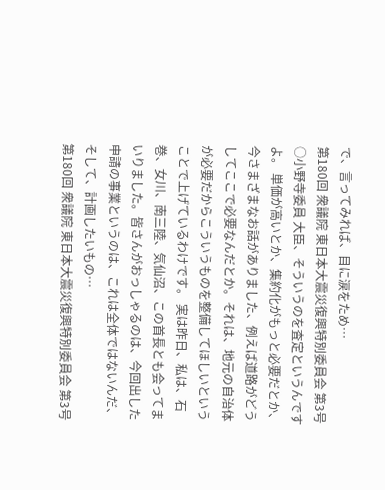で、言ってみれば、目に涙をため…
第180回 衆議院 東日本大震災復興特別委員会 第3号
○小野寺委員 大臣、そういうのを査定というんですよ。 単価が高いとか、集約化がもっと必要だとか、今さまざまなお話がありました、例えば道路がどうしてここで必要なんだとか。それは、地元の自治体が必要だからこういうものを整備してほしいということで上げているわけです。 実は昨日、私は、石巻、女川、南三陸、気仙沼、この首長とも会ってまいりました。皆さんがおっしゃるのは、今回出した申請の事業というのは、これは全体ではないんだ、そして、計画したいもの…
第180回 衆議院 東日本大震災復興特別委員会 第3号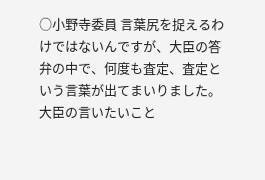○小野寺委員 言葉尻を捉えるわけではないんですが、大臣の答弁の中で、何度も査定、査定という言葉が出てまいりました。 大臣の言いたいこと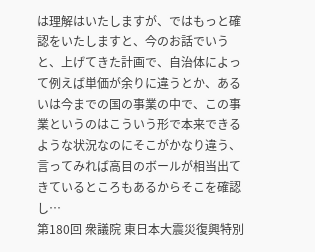は理解はいたしますが、ではもっと確認をいたしますと、今のお話でいうと、上げてきた計画で、自治体によって例えば単価が余りに違うとか、あるいは今までの国の事業の中で、この事業というのはこういう形で本来できるような状況なのにそこがかなり違う、言ってみれば高目のボールが相当出てきているところもあるからそこを確認し…
第180回 衆議院 東日本大震災復興特別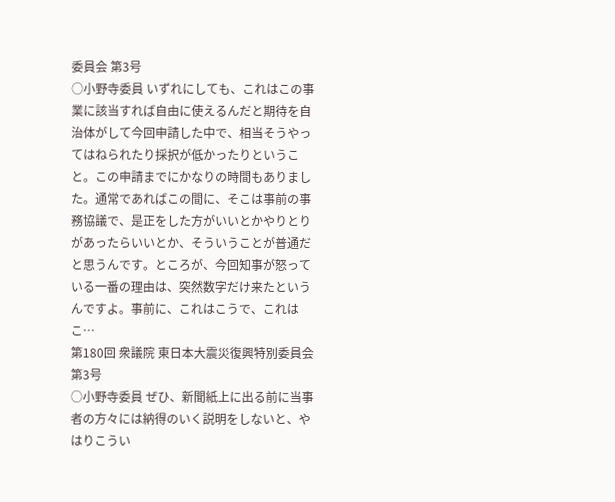委員会 第3号
○小野寺委員 いずれにしても、これはこの事業に該当すれば自由に使えるんだと期待を自治体がして今回申請した中で、相当そうやってはねられたり採択が低かったりということ。この申請までにかなりの時間もありました。通常であればこの間に、そこは事前の事務協議で、是正をした方がいいとかやりとりがあったらいいとか、そういうことが普通だと思うんです。ところが、今回知事が怒っている一番の理由は、突然数字だけ来たというんですよ。事前に、これはこうで、これはこ…
第180回 衆議院 東日本大震災復興特別委員会 第3号
○小野寺委員 ぜひ、新聞紙上に出る前に当事者の方々には納得のいく説明をしないと、やはりこうい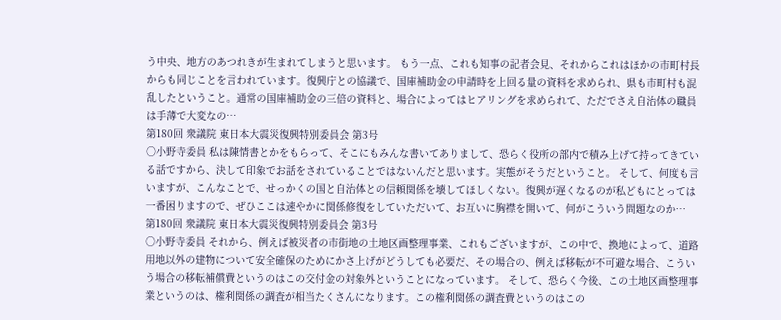う中央、地方のあつれきが生まれてしまうと思います。 もう一点、これも知事の記者会見、それからこれはほかの市町村長からも同じことを言われています。復興庁との協議で、国庫補助金の申請時を上回る量の資料を求められ、県も市町村も混乱したということ。通常の国庫補助金の三倍の資料と、場合によってはヒアリングを求められて、ただでさえ自治体の職員は手薄で大変なの…
第180回 衆議院 東日本大震災復興特別委員会 第3号
○小野寺委員 私は陳情書とかをもらって、そこにもみんな書いてありまして、恐らく役所の部内で積み上げて持ってきている話ですから、決して印象でお話をされていることではないんだと思います。実態がそうだということ。 そして、何度も言いますが、こんなことで、せっかくの国と自治体との信頼関係を壊してほしくない。復興が遅くなるのが私どもにとっては一番困りますので、ぜひここは速やかに関係修復をしていただいて、お互いに胸襟を開いて、何がこういう問題なのか…
第180回 衆議院 東日本大震災復興特別委員会 第3号
○小野寺委員 それから、例えば被災者の市街地の土地区画整理事業、これもございますが、この中で、換地によって、道路用地以外の建物について安全確保のためにかさ上げがどうしても必要だ、その場合の、例えば移転が不可避な場合、こういう場合の移転補償費というのはこの交付金の対象外ということになっています。 そして、恐らく今後、この土地区画整理事業というのは、権利関係の調査が相当たくさんになります。この権利関係の調査費というのはこの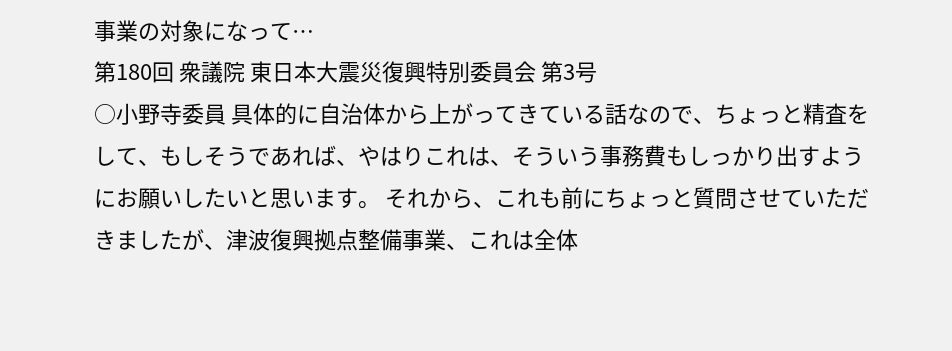事業の対象になって…
第180回 衆議院 東日本大震災復興特別委員会 第3号
○小野寺委員 具体的に自治体から上がってきている話なので、ちょっと精査をして、もしそうであれば、やはりこれは、そういう事務費もしっかり出すようにお願いしたいと思います。 それから、これも前にちょっと質問させていただきましたが、津波復興拠点整備事業、これは全体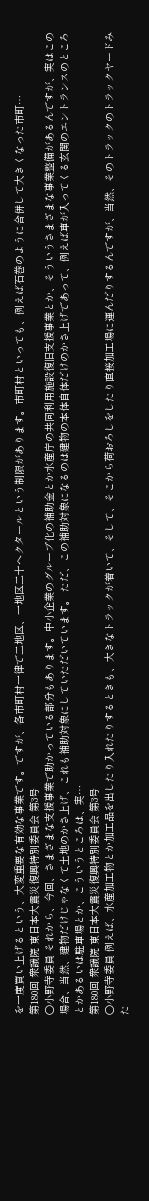を一度買い上げるという、大変重要な有効な事業です。ですが、各市町村一律で二地区、一地区二十ヘクタールという制限があります。市町村といっても、例えば石巻のように合併して大きくなった市町…
第180回 衆議院 東日本大震災復興特別委員会 第3号
○小野寺委員 それから、今回、さまざまな支援事業で助かっている部分もあります。中小企業のグループ化の補助金とか水産庁の共同利用施設復旧支援事業とか、そういうさまざまな事業整備があるんですが、実はこの場合、当然、建物だけじゃなくて土地のかさ上げ、これも補助対象にしていただいています。 ただ、この補助対象になるのは建物の本体自体だけのかさ上げであって、例えば車が入ってくる玄関のエントランスのところとかあるいは駐車場とか、こういうところは、実…
第180回 衆議院 東日本大震災復興特別委員会 第3号
○小野寺委員 例えば、水産加工物とか加工品を出したり入れたりするときも、大きなトラックが着いて、そして、そこから荷おろしをしたり直接加工場に運んだりするんですが、当然、そのトラックのトラックヤードみた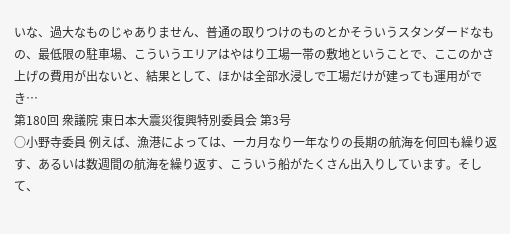いな、過大なものじゃありません、普通の取りつけのものとかそういうスタンダードなもの、最低限の駐車場、こういうエリアはやはり工場一帯の敷地ということで、ここのかさ上げの費用が出ないと、結果として、ほかは全部水浸しで工場だけが建っても運用ができ…
第180回 衆議院 東日本大震災復興特別委員会 第3号
○小野寺委員 例えば、漁港によっては、一カ月なり一年なりの長期の航海を何回も繰り返す、あるいは数週間の航海を繰り返す、こういう船がたくさん出入りしています。そして、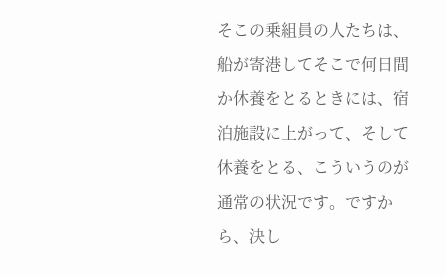そこの乗組員の人たちは、船が寄港してそこで何日間か休養をとるときには、宿泊施設に上がって、そして休養をとる、こういうのが通常の状況です。ですから、決し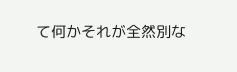て何かそれが全然別な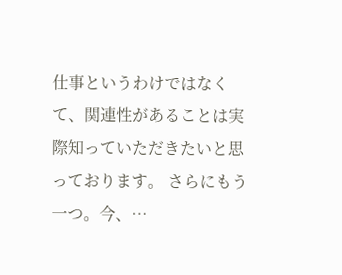仕事というわけではなくて、関連性があることは実際知っていただきたいと思っております。 さらにもう一つ。今、…